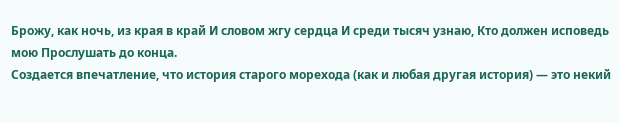Брожу, как ночь, из края в край И словом жгу сердца И среди тысяч узнаю, Кто должен исповедь мою Прослушать до конца.
Создается впечатление, что история старого морехода (как и любая другая история) — это некий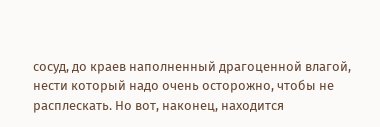сосуд, до краев наполненный драгоценной влагой, нести который надо очень осторожно, чтобы не расплескать. Но вот, наконец, находится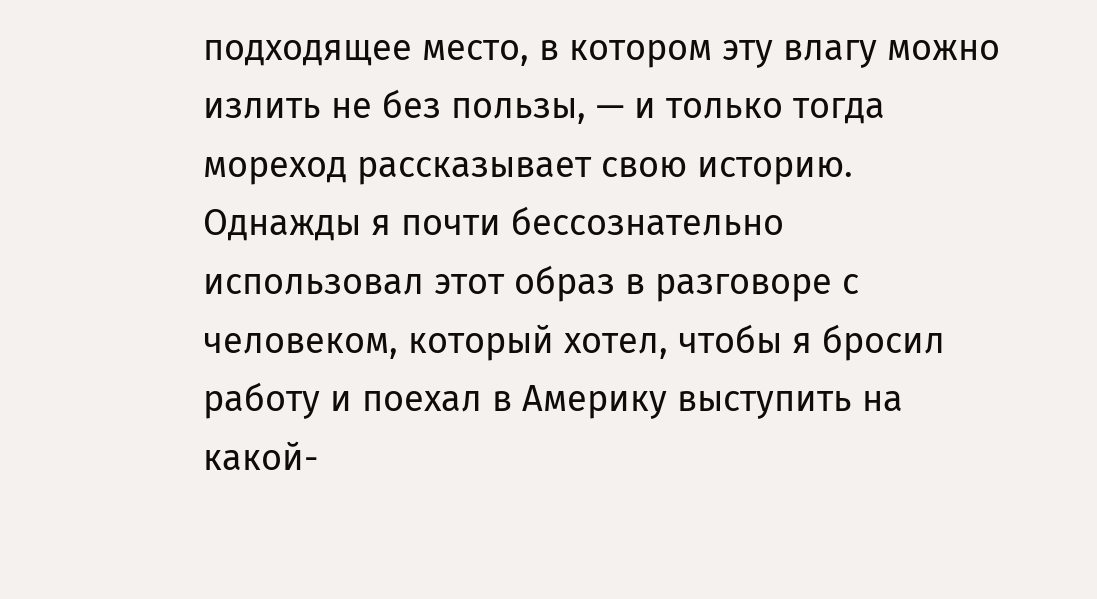подходящее место, в котором эту влагу можно излить не без пользы, — и только тогда мореход рассказывает свою историю. Однажды я почти бессознательно использовал этот образ в разговоре с человеком, который хотел, чтобы я бросил работу и поехал в Америку выступить на какой-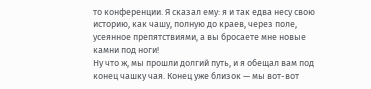то конференции. Я сказал ему: я и так едва несу свою историю, как чашу, полную до краев, через поле, усеянное препятствиями, а вы бросаете мне новые камни под ноги!
Ну что ж, мы прошли долгий путь, и я обещал вам под конец чашку чая. Конец уже близок — мы вот-вот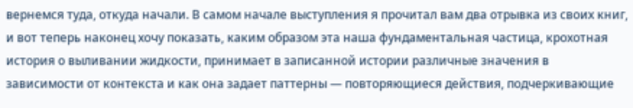вернемся туда, откуда начали. В самом начале выступления я прочитал вам два отрывка из своих книг, и вот теперь наконец хочу показать, каким образом эта наша фундаментальная частица, крохотная история о выливании жидкости, принимает в записанной истории различные значения в зависимости от контекста и как она задает паттерны — повторяющиеся действия, подчеркивающие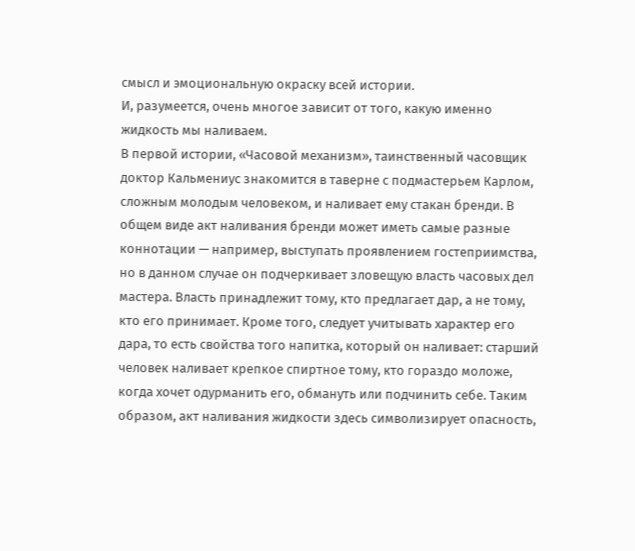смысл и эмоциональную окраску всей истории.
И, разумеется, очень многое зависит от того, какую именно жидкость мы наливаем.
В первой истории, «Часовой механизм», таинственный часовщик доктор Кальмениус знакомится в таверне с подмастерьем Карлом, сложным молодым человеком, и наливает ему стакан бренди. В общем виде акт наливания бренди может иметь самые разные коннотации — например, выступать проявлением гостеприимства, но в данном случае он подчеркивает зловещую власть часовых дел мастера. Власть принадлежит тому, кто предлагает дар, а не тому, кто его принимает. Кроме того, следует учитывать характер его дара, то есть свойства того напитка, который он наливает: старший человек наливает крепкое спиртное тому, кто гораздо моложе, когда хочет одурманить его, обмануть или подчинить себе. Таким образом, акт наливания жидкости здесь символизирует опасность,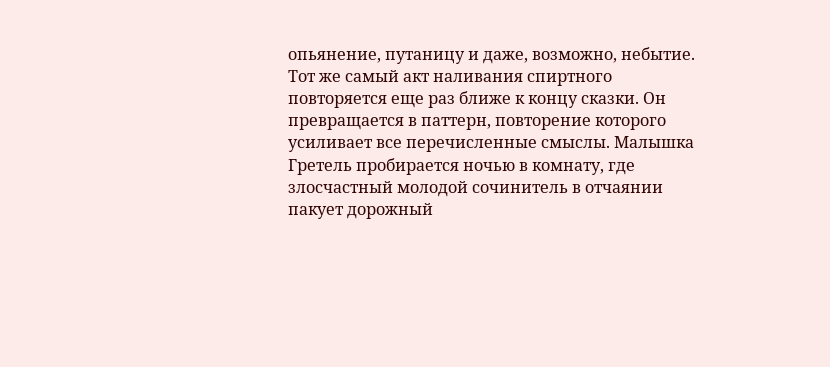опьянение, путаницу и даже, возможно, небытие.
Тот же самый акт наливания спиртного повторяется еще раз ближе к концу сказки. Он превращается в паттерн, повторение которого усиливает все перечисленные смыслы. Малышка Гретель пробирается ночью в комнату, где злосчастный молодой сочинитель в отчаянии пакует дорожный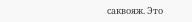саквояж. Это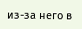из-за него в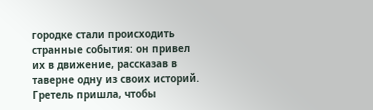городке стали происходить странные события: он привел их в движение, рассказав в таверне одну из своих историй. Гретель пришла, чтобы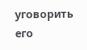уговорить его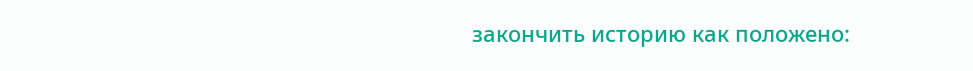закончить историю как положено: